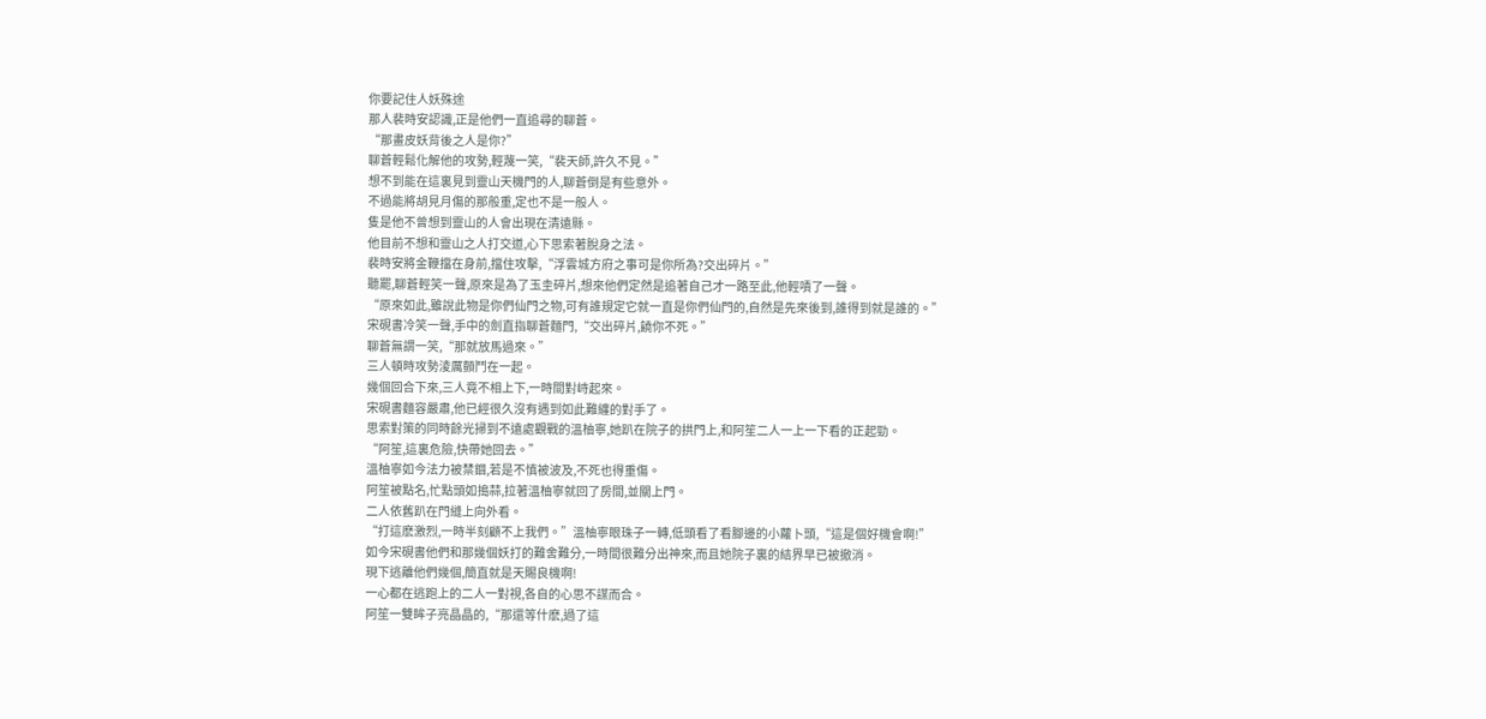你要記住人妖殊途
那人裴時安認識,正是他們一直追尋的聊蒼。
“那畫皮妖背後之人是你?”
聊蒼輕鬆化解他的攻勢,輕蔑一笑,“裴天師,許久不見。”
想不到能在這裏見到靈山天機門的人,聊蒼倒是有些意外。
不過能將胡見月傷的那般重,定也不是一般人。
隻是他不曾想到靈山的人會出現在清遠縣。
他目前不想和靈山之人打交道,心下思索著脫身之法。
裴時安將金鞭擋在身前,擋住攻擊,“浮雲城方府之事可是你所為?交出碎片。”
聽罷,聊蒼輕笑一聲,原來是為了玉圭碎片,想來他們定然是追著自己才一路至此,他輕嘖了一聲。
“原來如此,雖說此物是你們仙門之物,可有誰規定它就一直是你們仙門的,自然是先來後到,誰得到就是誰的。”
宋硯書冷笑一聲,手中的劍直指聊蒼麵門,“交出碎片,饒你不死。”
聊蒼無謂一笑,“那就放馬過來。”
三人頓時攻勢淩厲顫鬥在一起。
幾個回合下來,三人竟不相上下,一時間對峙起來。
宋硯書麵容嚴肅,他已經很久沒有遇到如此難纏的對手了。
思索對策的同時餘光掃到不遠處觀戰的溫柚寧,她趴在院子的拱門上,和阿笙二人一上一下看的正起勁。
“阿笙,這裏危險,快帶她回去。”
溫柚寧如今法力被禁錮,若是不慎被波及,不死也得重傷。
阿笙被點名,忙點頭如搗蒜,拉著溫柚寧就回了房間,並關上門。
二人依舊趴在門縫上向外看。
“打這麽激烈,一時半刻顧不上我們。”溫柚寧眼珠子一轉,低頭看了看腳邊的小蘿卜頭,“這是個好機會啊!”
如今宋硯書他們和那幾個妖打的難舍難分,一時間很難分出神來,而且她院子裏的結界早已被撤消。
現下逃離他們幾個,簡直就是天賜良機啊!
一心都在逃跑上的二人一對視,各自的心思不謀而合。
阿笙一雙眸子亮晶晶的,“那還等什麽,過了這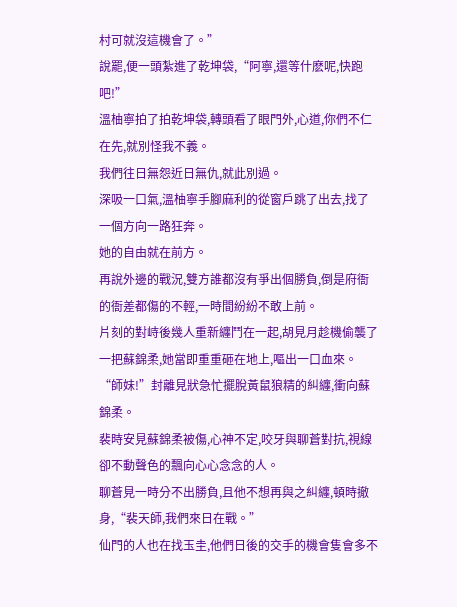村可就沒這機會了。”
說罷,便一頭紮進了乾坤袋,“阿寧,還等什麽呢,快跑吧!”
溫柚寧拍了拍乾坤袋,轉頭看了眼門外,心道,你們不仁在先,就別怪我不義。
我們往日無怨近日無仇,就此別過。
深吸一口氣,溫柚寧手腳麻利的從窗戶跳了出去,找了一個方向一路狂奔。
她的自由就在前方。
再說外邊的戰況,雙方誰都沒有爭出個勝負,倒是府衙的衙差都傷的不輕,一時間紛紛不敢上前。
片刻的對峙後幾人重新纏鬥在一起,胡見月趁機偷襲了一把蘇錦柔,她當即重重砸在地上,嘔出一口血來。
“師妹!”封離見狀急忙擺脫黃鼠狼精的糾纏,衝向蘇錦柔。
裴時安見蘇錦柔被傷,心神不定,咬牙與聊蒼對抗,視線卻不動聲色的飄向心心念念的人。
聊蒼見一時分不出勝負,且他不想再與之糾纏,頓時撤身,“裴天師,我們來日在戰。”
仙門的人也在找玉圭,他們日後的交手的機會隻會多不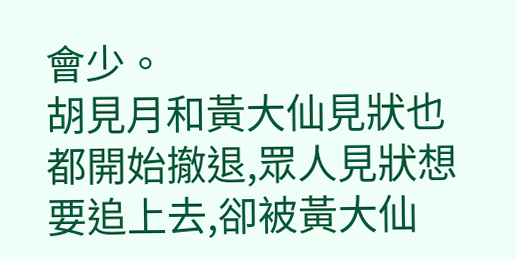會少。
胡見月和黃大仙見狀也都開始撤退,眾人見狀想要追上去,卻被黃大仙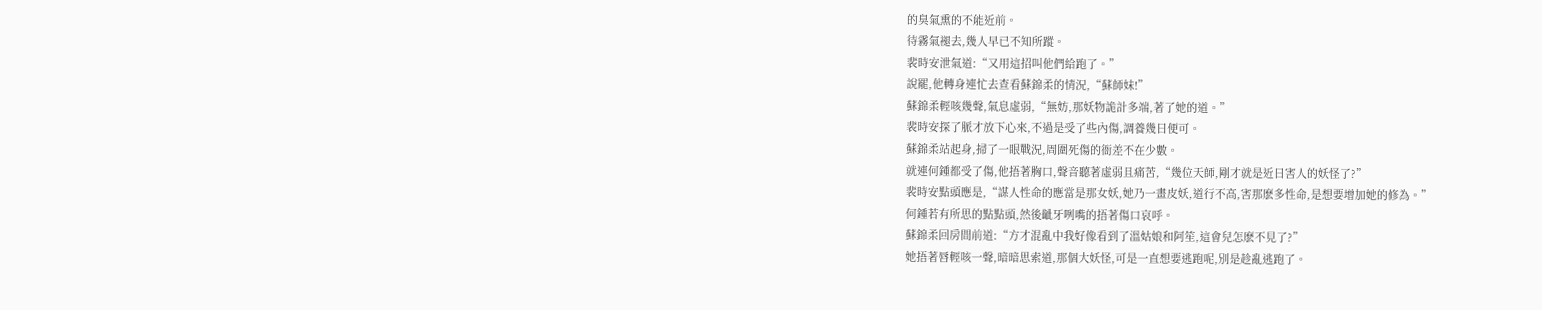的臭氣熏的不能近前。
待霧氣褪去,幾人早已不知所蹤。
裴時安泄氣道:“又用這招叫他們給跑了。”
說罷,他轉身連忙去查看蘇錦柔的情況,“蘇師妹!”
蘇錦柔輕咳幾聲,氣息虛弱,“無妨,那妖物詭計多端,著了她的道。”
裴時安探了脈才放下心來,不過是受了些內傷,調養幾日便可。
蘇錦柔站起身,掃了一眼戰況,周圍死傷的衙差不在少數。
就連何鍾都受了傷,他捂著胸口,聲音聽著虛弱且痛苦,“幾位天師,剛才就是近日害人的妖怪了?”
裴時安點頭應是,“謀人性命的應當是那女妖,她乃一畫皮妖,道行不高,害那麽多性命,是想要增加她的修為。”
何鍾若有所思的點點頭,然後齜牙咧嘴的捂著傷口哀呼。
蘇錦柔回房間前道:“方才混亂中我好像看到了溫姑娘和阿笙,這會兒怎麽不見了?”
她捂著唇輕咳一聲,暗暗思索道,那個大妖怪,可是一直想要逃跑呢,別是趁亂逃跑了。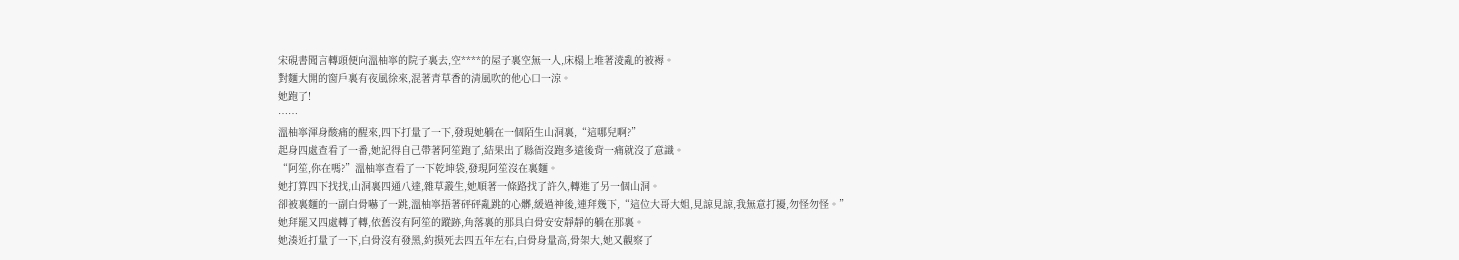宋硯書聞言轉頭便向溫柚寧的院子裏去,空****的屋子裏空無一人,床榻上堆著淩亂的被褥。
對麵大開的窗戶裏有夜風徐來,混著青草香的清風吹的他心口一涼。
她跑了!
……
溫柚寧渾身酸痛的醒來,四下打量了一下,發現她躺在一個陌生山洞裏,“這哪兒啊?”
起身四處查看了一番,她記得自己帶著阿笙跑了,結果出了縣衙沒跑多遠後背一痛就沒了意識。
“阿笙,你在嗎?”溫柚寧查看了一下乾坤袋,發現阿笙沒在裏麵。
她打算四下找找,山洞裏四通八達,雜草叢生,她順著一條路找了許久,轉進了另一個山洞。
卻被裏麵的一副白骨嚇了一跳,溫柚寧捂著砰砰亂跳的心髒,緩過神後,連拜幾下,“這位大哥大姐,見諒見諒,我無意打擾,勿怪勿怪。”
她拜罷又四處轉了轉,依舊沒有阿笙的蹤跡,角落裏的那具白骨安安靜靜的躺在那裏。
她湊近打量了一下,白骨沒有發黑,約摸死去四五年左右,白骨身量高,骨架大,她又觀察了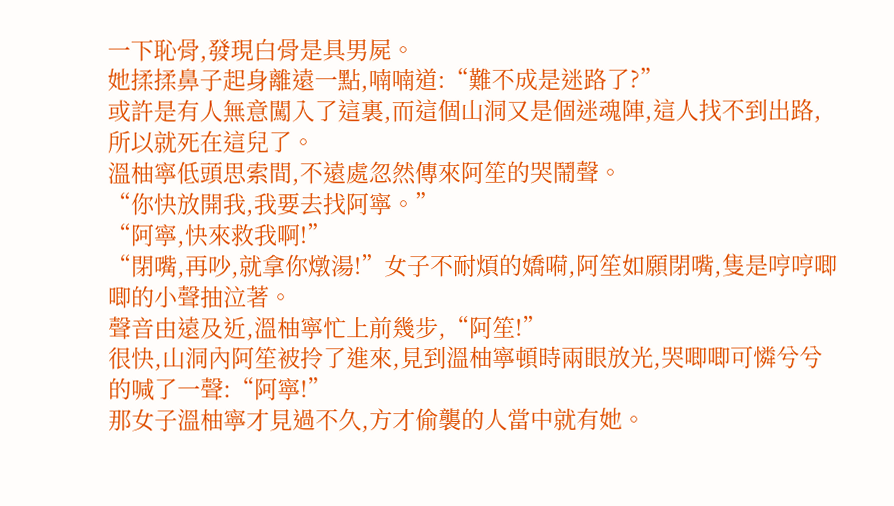一下恥骨,發現白骨是具男屍。
她揉揉鼻子起身離遠一點,喃喃道:“難不成是迷路了?”
或許是有人無意闖入了這裏,而這個山洞又是個迷魂陣,這人找不到出路,所以就死在這兒了。
溫柚寧低頭思索間,不遠處忽然傳來阿笙的哭鬧聲。
“你快放開我,我要去找阿寧。”
“阿寧,快來救我啊!”
“閉嘴,再吵,就拿你燉湯!”女子不耐煩的嬌嗬,阿笙如願閉嘴,隻是哼哼唧唧的小聲抽泣著。
聲音由遠及近,溫柚寧忙上前幾步,“阿笙!”
很快,山洞內阿笙被拎了進來,見到溫柚寧頓時兩眼放光,哭唧唧可憐兮兮的喊了一聲:“阿寧!”
那女子溫柚寧才見過不久,方才偷襲的人當中就有她。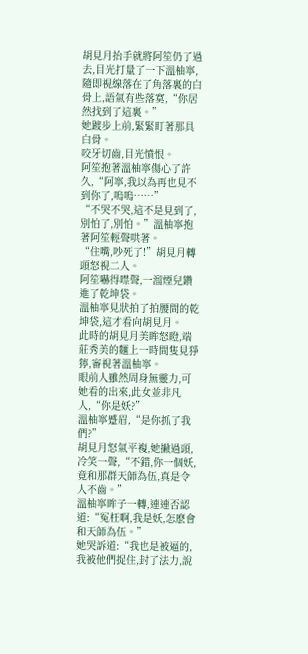胡見月抬手就將阿笙仍了過去,目光打量了一下溫柚寧,隨即視線落在了角落裏的白骨上,語氣有些落寞,“你居然找到了這裏。”
她踱步上前,緊緊盯著那具白骨。
咬牙切齒,目光憤恨。
阿笙抱著溫柚寧傷心了許久,“阿寧,我以為再也見不到你了,嗚嗚……”
“不哭不哭,這不是見到了,別怕了,別怕。”溫柚寧抱著阿笙輕聲哄著。
“住嘴,吵死了!”胡見月轉頭怒視二人。
阿笙嚇得噤聲,一溜煙兒鑽進了乾坤袋。
溫柚寧見狀拍了拍腰間的乾坤袋,這才看向胡見月。
此時的胡見月美眸怒瞪,端莊秀美的麵上一時間隻見猙獰,審視著溫柚寧。
眼前人雖然周身無靈力,可她看的出來,此女並非凡人,“你是妖?”
溫柚寧蹙眉,“是你抓了我們?”
胡見月怒氣平複,她撇過頭,冷笑一聲,“不錯,你一個妖,竟和那群天師為伍,真是令人不齒。”
溫柚寧眸子一轉,連連否認道:“冤枉啊,我是妖,怎麽會和天師為伍。”
她哭訴道:“我也是被逼的,我被他們捉住,封了法力,說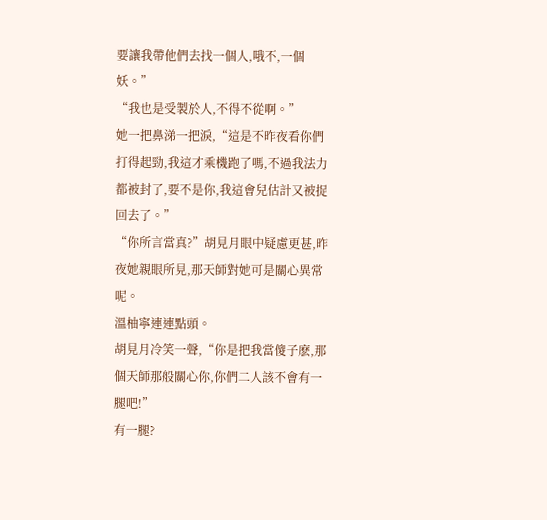要讓我帶他們去找一個人,哦不,一個妖。”
“我也是受製於人,不得不從啊。”
她一把鼻涕一把淚,“這是不昨夜看你們打得起勁,我這才乘機跑了嗎,不過我法力都被封了,要不是你,我這會兒估計又被捉回去了。”
“你所言當真?”胡見月眼中疑慮更甚,昨夜她親眼所見,那天師對她可是關心異常呢。
溫柚寧連連點頭。
胡見月冷笑一聲,“你是把我當傻子麽,那個天師那般關心你,你們二人該不會有一腿吧!”
有一腿?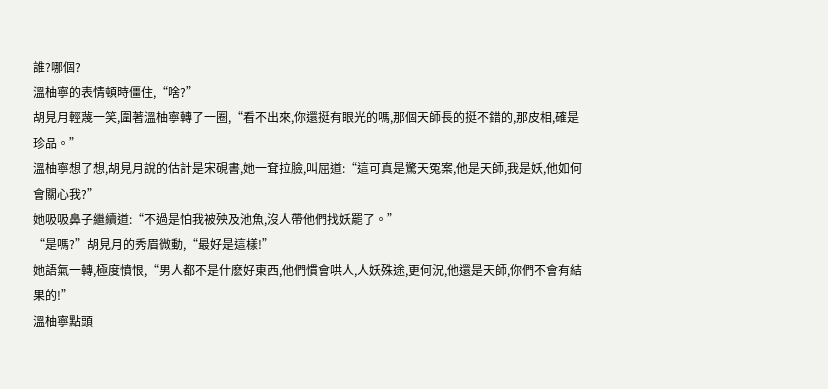誰?哪個?
溫柚寧的表情頓時僵住,“啥?”
胡見月輕蔑一笑,圍著溫柚寧轉了一圈,“看不出來,你還挺有眼光的嗎,那個天師長的挺不錯的,那皮相,確是珍品。”
溫柚寧想了想,胡見月說的估計是宋硯書,她一耷拉臉,叫屈道:“這可真是驚天冤案,他是天師,我是妖,他如何會關心我?”
她吸吸鼻子繼續道:“不過是怕我被殃及池魚,沒人帶他們找妖罷了。”
“是嗎?”胡見月的秀眉微動,“最好是這樣!”
她語氣一轉,極度憤恨,“男人都不是什麽好東西,他們慣會哄人,人妖殊途,更何況,他還是天師,你們不會有結果的!”
溫柚寧點頭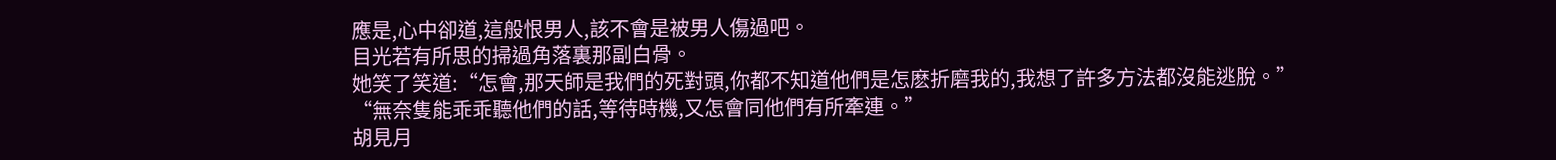應是,心中卻道,這般恨男人,該不會是被男人傷過吧。
目光若有所思的掃過角落裏那副白骨。
她笑了笑道:“怎會,那天師是我們的死對頭,你都不知道他們是怎麽折磨我的,我想了許多方法都沒能逃脫。”
“無奈隻能乖乖聽他們的話,等待時機,又怎會同他們有所牽連。”
胡見月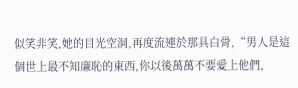似笑非笑,她的目光空洞,再度流連於那具白骨,“男人是這個世上最不知廉恥的東西,你以後萬萬不要愛上他們,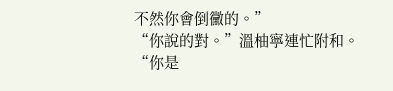不然你會倒黴的。”
“你說的對。”溫柚寧連忙附和。
“你是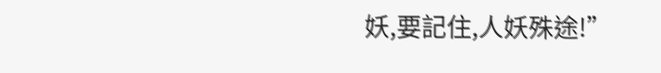妖,要記住,人妖殊途!”